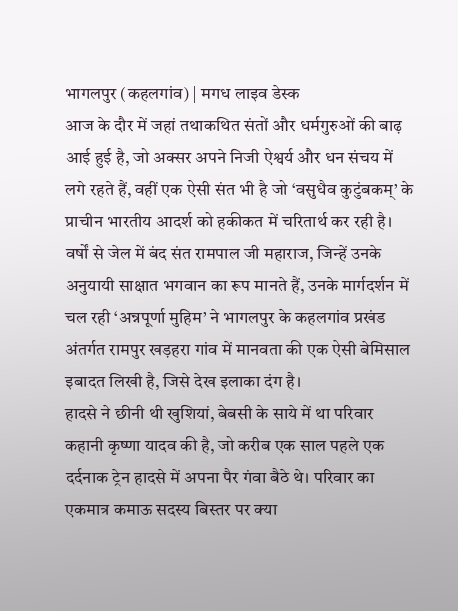भागलपुर (कहलगांव) | मगध लाइव डेस्क
आज के दौर में जहां तथाकथित संतों और धर्मगुरुओं की बाढ़ आई हुई है, जो अक्सर अपने निजी ऐश्वर्य और धन संचय में लगे रहते हैं, वहीं एक ऐसी संत भी है जो ‘वसुधैव कुटुंबकम्’ के प्राचीन भारतीय आदर्श को हकीकत में चरितार्थ कर रही है। वर्षों से जेल में बंद संत रामपाल जी महाराज, जिन्हें उनके अनुयायी साक्षात भगवान का रूप मानते हैं, उनके मार्गदर्शन में चल रही ‘अन्नपूर्णा मुहिम’ ने भागलपुर के कहलगांव प्रखंड अंतर्गत रामपुर खड़हरा गांव में मानवता की एक ऐसी बेमिसाल इबादत लिखी है, जिसे देख इलाका दंग है।
हादसे ने छीनी थी खुशियां, बेबसी के साये में था परिवार
कहानी कृष्णा यादव की है, जो करीब एक साल पहले एक दर्दनाक ट्रेन हादसे में अपना पैर गंवा बैठे थे। परिवार का एकमात्र कमाऊ सदस्य बिस्तर पर क्या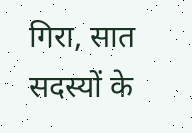गिरा, सात सदस्यों के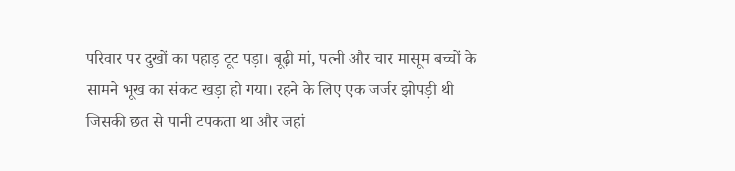परिवार पर दुखों का पहाड़ टूट पड़ा। बूढ़ी मां, पत्नी और चार मासूम बच्चों के सामने भूख का संकट खड़ा हो गया। रहने के लिए एक जर्जर झोपड़ी थी जिसकी छत से पानी टपकता था और जहां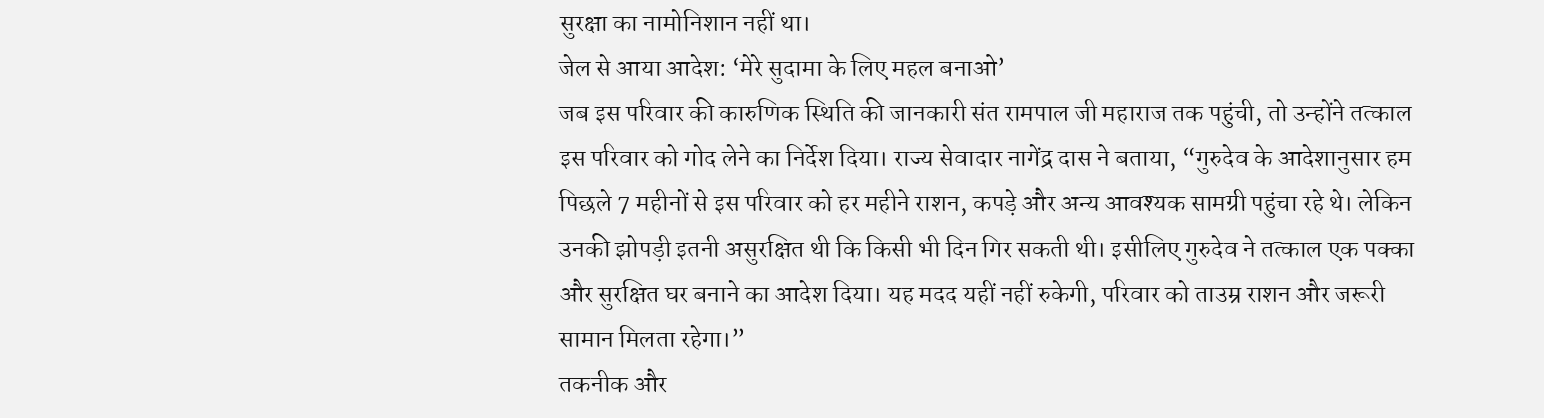सुरक्षा का नामोनिशान नहीं था।
जेल से आया आदेश: ‘मेरे सुदामा के लिए महल बनाओ’
जब इस परिवार की कारुणिक स्थिति की जानकारी संत रामपाल जी महाराज तक पहुंची, तो उन्होंने तत्काल इस परिवार को गोद लेने का निर्देश दिया। राज्य सेवादार नागेंद्र दास ने बताया, “गुरुदेव के आदेशानुसार हम पिछले 7 महीनों से इस परिवार को हर महीने राशन, कपड़े और अन्य आवश्यक सामग्री पहुंचा रहे थे। लेकिन उनकी झोपड़ी इतनी असुरक्षित थी कि किसी भी दिन गिर सकती थी। इसीलिए गुरुदेव ने तत्काल एक पक्का और सुरक्षित घर बनाने का आदेश दिया। यह मदद यहीं नहीं रुकेगी, परिवार को ताउम्र राशन और जरूरी सामान मिलता रहेगा।”
तकनीक और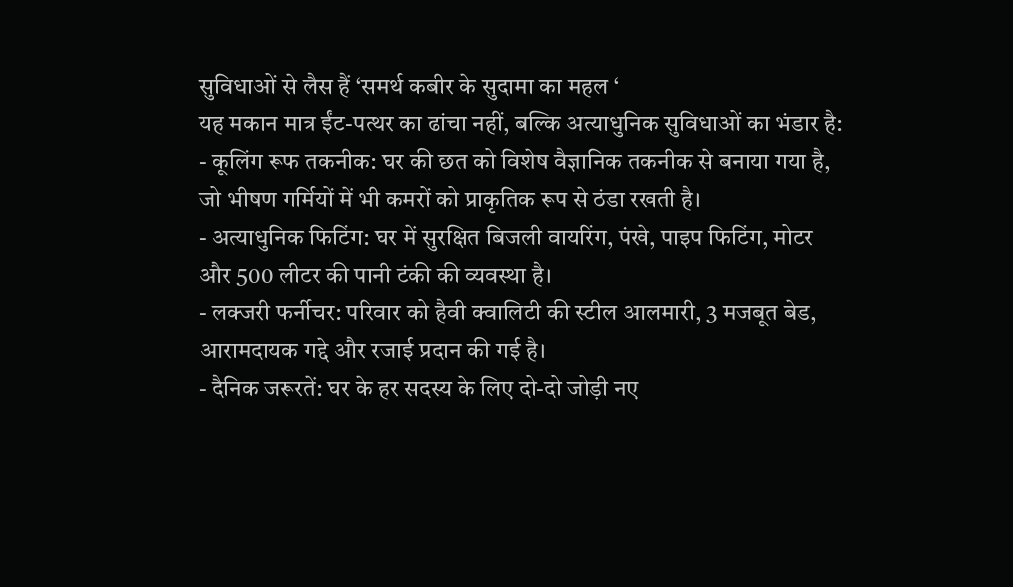सुविधाओं से लैस हैं ‘समर्थ कबीर के सुदामा का महल ‘
यह मकान मात्र ईंट-पत्थर का ढांचा नहीं, बल्कि अत्याधुनिक सुविधाओं का भंडार है:
- कूलिंग रूफ तकनीक: घर की छत को विशेष वैज्ञानिक तकनीक से बनाया गया है, जो भीषण गर्मियों में भी कमरों को प्राकृतिक रूप से ठंडा रखती है।
- अत्याधुनिक फिटिंग: घर में सुरक्षित बिजली वायरिंग, पंखे, पाइप फिटिंग, मोटर और 500 लीटर की पानी टंकी की व्यवस्था है।
- लक्जरी फर्नीचर: परिवार को हैवी क्वालिटी की स्टील आलमारी, 3 मजबूत बेड, आरामदायक गद्दे और रजाई प्रदान की गई है।
- दैनिक जरूरतें: घर के हर सदस्य के लिए दो-दो जोड़ी नए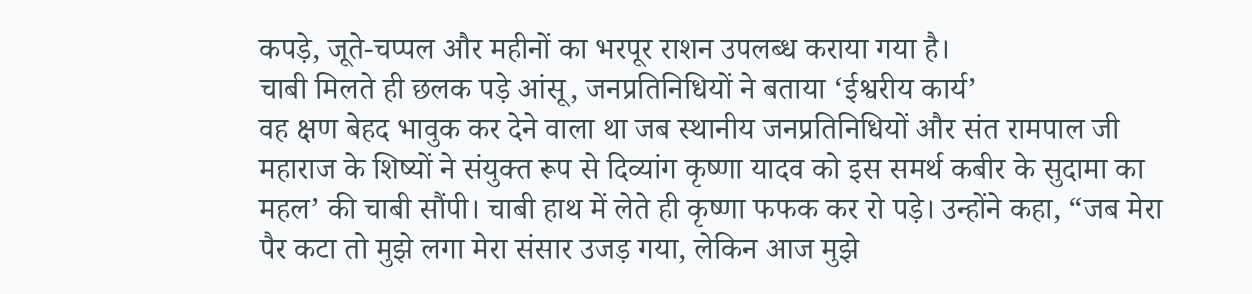कपड़े, जूते-चप्पल और महीनों का भरपूर राशन उपलब्ध कराया गया है।
चाबी मिलते ही छलक पड़े आंसू, जनप्रतिनिधियों ने बताया ‘ईश्वरीय कार्य’
वह क्षण बेहद भावुक कर देने वाला था जब स्थानीय जनप्रतिनिधियों और संत रामपाल जी महाराज के शिष्यों ने संयुक्त रूप से दिव्यांग कृष्णा यादव को इस समर्थ कबीर के सुदामा का महल’ की चाबी सौंपी। चाबी हाथ में लेते ही कृष्णा फफक कर रो पड़े। उन्होंने कहा, “जब मेरा पैर कटा तो मुझे लगा मेरा संसार उजड़ गया, लेकिन आज मुझे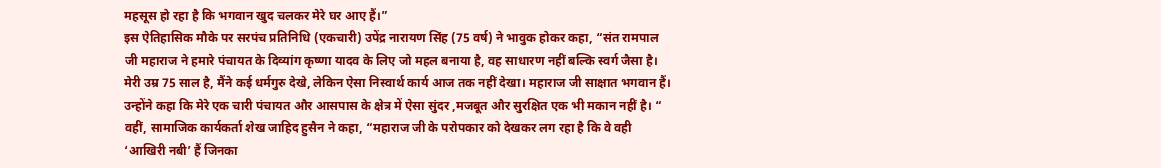महसूस हो रहा है कि भगवान खुद चलकर मेरे घर आए हैं।”
इस ऐतिहासिक मौके पर सरपंच प्रतिनिधि (एकचारी) उपेंद्र नारायण सिंह (75 वर्ष) ने भावुक होकर कहा, “संत रामपाल जी महाराज ने हमारे पंचायत के दिव्यांग कृष्णा यादव के लिए जो महल बनाया है, वह साधारण नहीं बल्कि स्वर्ग जैसा है। मेरी उम्र 75 साल है, मैंने कई धर्मगुरु देखे, लेकिन ऐसा निस्वार्थ कार्य आज तक नहीं देखा। महाराज जी साक्षात भगवान हैं। उन्होंने कहा कि मेरे एक चारी पंचायत और आसपास के क्षेत्र में ऐसा सुंदर ,मजबूत और सुरक्षित एक भी मकान नहीं है। “
वहीं, सामाजिक कार्यकर्ता शेख जाहिद हुसैन ने कहा, “महाराज जी के परोपकार को देखकर लग रहा है कि वे वही ‘आखिरी नबी’ हैं जिनका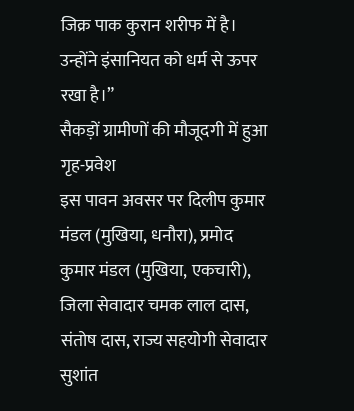जिक्र पाक कुरान शरीफ में है। उन्होंने इंसानियत को धर्म से ऊपर रखा है।”
सैकड़ों ग्रामीणों की मौजूदगी में हुआ गृह-प्रवेश
इस पावन अवसर पर दिलीप कुमार मंडल (मुखिया, धनौरा), प्रमोद कुमार मंडल (मुखिया, एकचारी), जिला सेवादार चमक लाल दास, संतोष दास, राज्य सहयोगी सेवादार सुशांत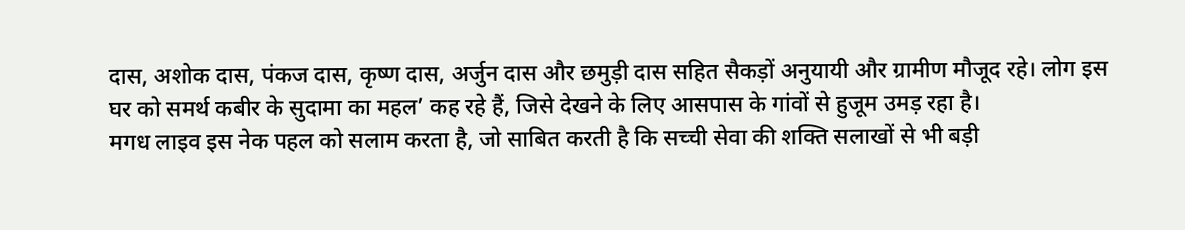दास, अशोक दास, पंकज दास, कृष्ण दास, अर्जुन दास और छमुड़ी दास सहित सैकड़ों अनुयायी और ग्रामीण मौजूद रहे। लोग इस घर को समर्थ कबीर के सुदामा का महल’ कह रहे हैं, जिसे देखने के लिए आसपास के गांवों से हुजूम उमड़ रहा है।
मगध लाइव इस नेक पहल को सलाम करता है, जो साबित करती है कि सच्ची सेवा की शक्ति सलाखों से भी बड़ी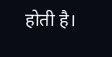होती है।